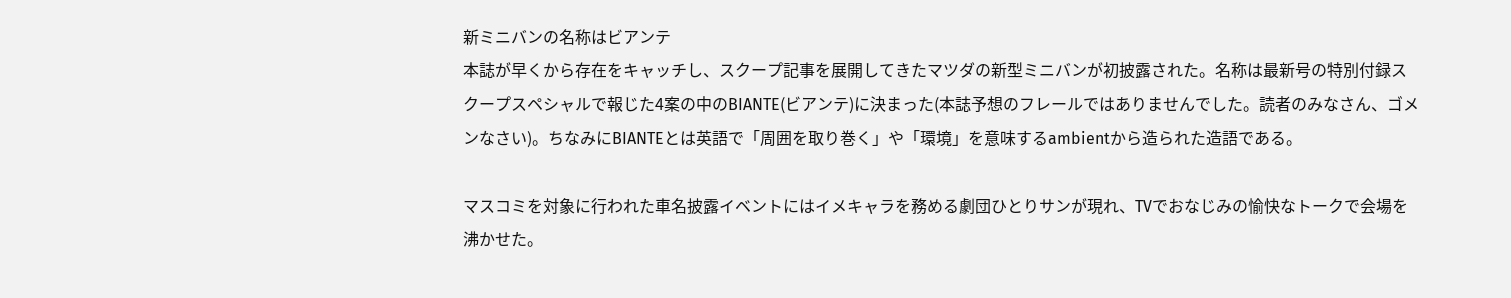新ミニバンの名称はビアンテ
本誌が早くから存在をキャッチし、スクープ記事を展開してきたマツダの新型ミニバンが初披露された。名称は最新号の特別付録スクープスペシャルで報じた4案の中のBIANTE(ビアンテ)に決まった(本誌予想のフレールではありませんでした。読者のみなさん、ゴメンなさい)。ちなみにBIANTEとは英語で「周囲を取り巻く」や「環境」を意味するambientから造られた造語である。

マスコミを対象に行われた車名披露イベントにはイメキャラを務める劇団ひとりサンが現れ、TVでおなじみの愉快なトークで会場を沸かせた。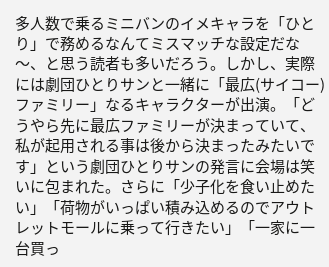多人数で乗るミニバンのイメキャラを「ひとり」で務めるなんてミスマッチな設定だな〜、と思う読者も多いだろう。しかし、実際には劇団ひとりサンと一緒に「最広(サイコー)ファミリー」なるキャラクターが出演。「どうやら先に最広ファミリーが決まっていて、私が起用される事は後から決まったみたいです」という劇団ひとりサンの発言に会場は笑いに包まれた。さらに「少子化を食い止めたい」「荷物がいっぱい積み込めるのでアウトレットモールに乗って行きたい」「一家に一台買っ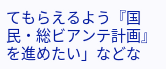てもらえるよう『国民・総ビアンテ計画』を進めたい」などな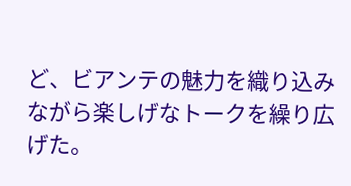ど、ビアンテの魅力を織り込みながら楽しげなトークを繰り広げた。